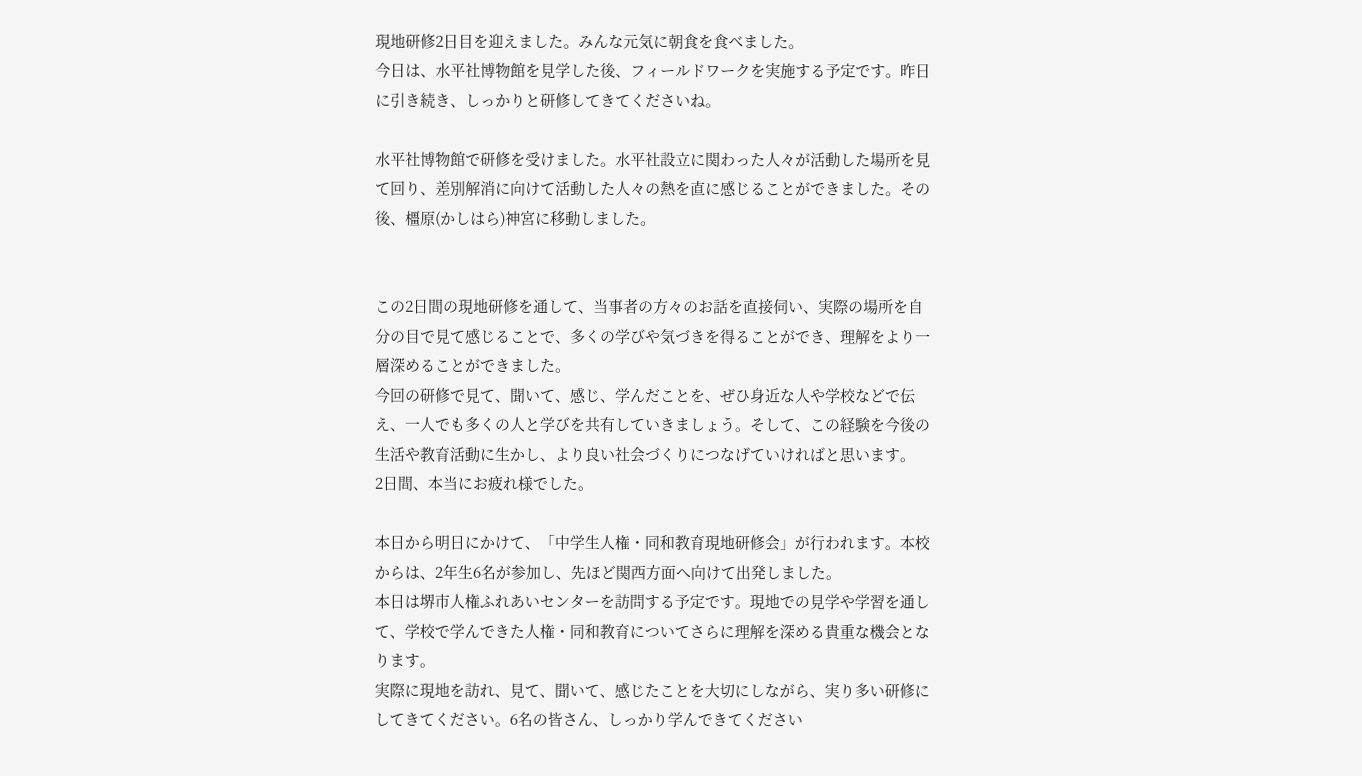現地研修2日目を迎えました。みんな元気に朝食を食べました。
今日は、水平社博物館を見学した後、フィールドワークを実施する予定です。昨日に引き続き、しっかりと研修してきてくださいね。

水平社博物館で研修を受けました。水平社設立に関わった人々が活動した場所を見て回り、差別解消に向けて活動した人々の熱を直に感じることができました。その後、橿原(かしはら)神宮に移動しました。


この2日間の現地研修を通して、当事者の方々のお話を直接伺い、実際の場所を自分の目で見て感じることで、多くの学びや気づきを得ることができ、理解をより一層深めることができました。
今回の研修で見て、聞いて、感じ、学んだことを、ぜひ身近な人や学校などで伝え、一人でも多くの人と学びを共有していきましょう。そして、この経験を今後の生活や教育活動に生かし、より良い社会づくりにつなげていければと思います。
2日間、本当にお疲れ様でした。

本日から明日にかけて、「中学生人権・同和教育現地研修会」が行われます。本校からは、2年生6名が参加し、先ほど関西方面へ向けて出発しました。
本日は堺市人権ふれあいセンターを訪問する予定です。現地での見学や学習を通して、学校で学んできた人権・同和教育についてさらに理解を深める貴重な機会となります。
実際に現地を訪れ、見て、聞いて、感じたことを大切にしながら、実り多い研修にしてきてください。6名の皆さん、しっかり学んできてください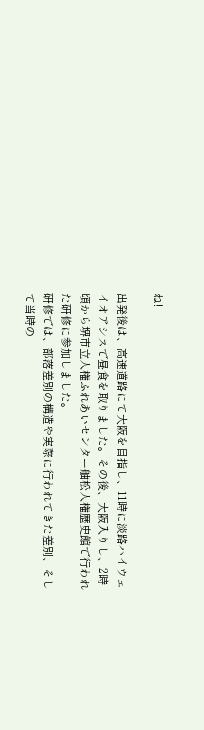ね!

出発後は、高速道路にて大阪を目指し、11時に淡路ハイウェイオアシスで昼食を取りました。その後、大阪入りし、2時頃から堺市立人権ふれあいセンター舳松人権歴史館で行われた研修に参加しました。
研修では、部落差別の構造や実際に行われてきた差別、そして当時の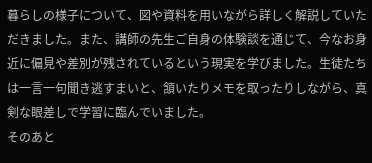暮らしの様子について、図や資料を用いながら詳しく解説していただきました。また、講師の先生ご自身の体験談を通じて、今なお身近に偏見や差別が残されているという現実を学びました。生徒たちは一言一句聞き逃すまいと、頷いたりメモを取ったりしながら、真剣な眼差しで学習に臨んでいました。
そのあと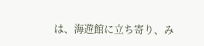は、海遊館に立ち寄り、み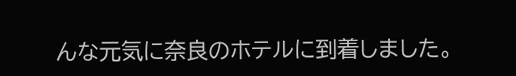んな元気に奈良のホテルに到着しました。